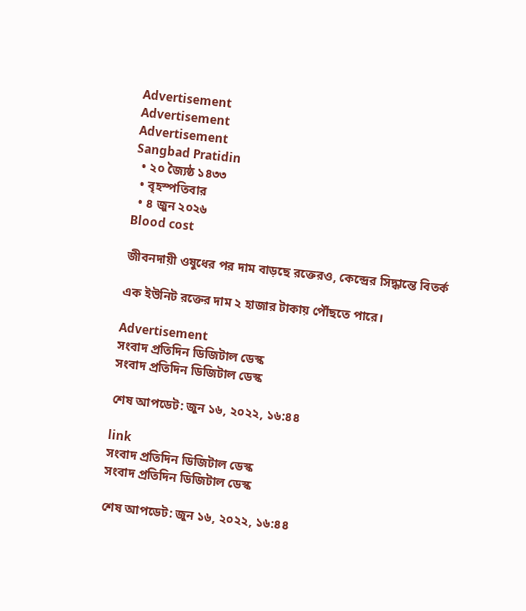Advertisement
Advertisement
Advertisement
Sangbad Pratidin
  • ২০ জ্যৈষ্ঠ ১৪৩৩
  • বৃহস্পতিবার
  • ৪ জুন ২০২৬
Blood cost

জীবনদায়ী ওষুধের পর দাম বাড়ছে রক্তেরও, কেন্দ্রের সিদ্ধান্তে বিতর্ক

এক ইউনিট রক্তের দাম ২ হাজার টাকায় পৌঁছতে পারে।

Advertisement
সংবাদ প্রতিদিন ডিজিটাল ডেস্ক
সংবাদ প্রতিদিন ডিজিটাল ডেস্ক

শেষ আপডেট: জুন ১৬, ২০২২, ১৬:৪৪

link
সংবাদ প্রতিদিন ডিজিটাল ডেস্ক
সংবাদ প্রতিদিন ডিজিটাল ডেস্ক

শেষ আপডেট: জুন ১৬, ২০২২, ১৬:৪৪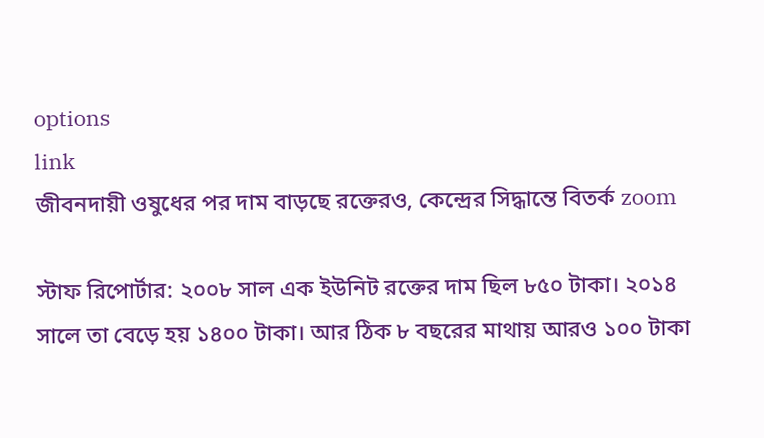options
link
জীবনদায়ী ওষুধের পর দাম বাড়ছে রক্তেরও, কেন্দ্রের সিদ্ধান্তে বিতর্ক zoom

স্টাফ রিপোর্টার: ২০০৮ সাল এক ইউনিট রক্তের দাম ছিল ৮৫০ টাকা। ২০১৪ সালে তা বেড়ে হয় ১৪০০ টাকা। আর ঠিক ৮ বছরের মাথায় আরও ১০০ টাকা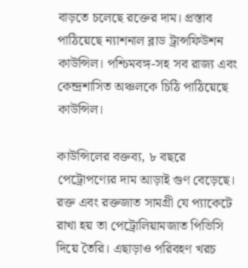বাড়তে চলেছে রক্তের দাম। প্রস্তাব পাঠিয়েছে ন্যাশনাল ব্লাড ট্রান্সফিউশন কাউন্সিল। পশ্চিমবঙ্গ-সহ সব রাজ্য এবং কেন্দ্রশাসিত অঞ্চলকে চিঠি পাঠিয়েছে কাউন্সিল।

কাউন্সিলের বক্তব্য, ৮ বছরে পেট্রোপণ্যের দাম আড়াই গুণ বেড়েছে। রক্ত এবং রক্তজাত সামগ্রী যে প্যাকেটে রাখা হয় তা পেট্রোলিয়ামজাত পিভিসি দিয়ে তৈরি। এছাড়াও পরিবহণ খরচ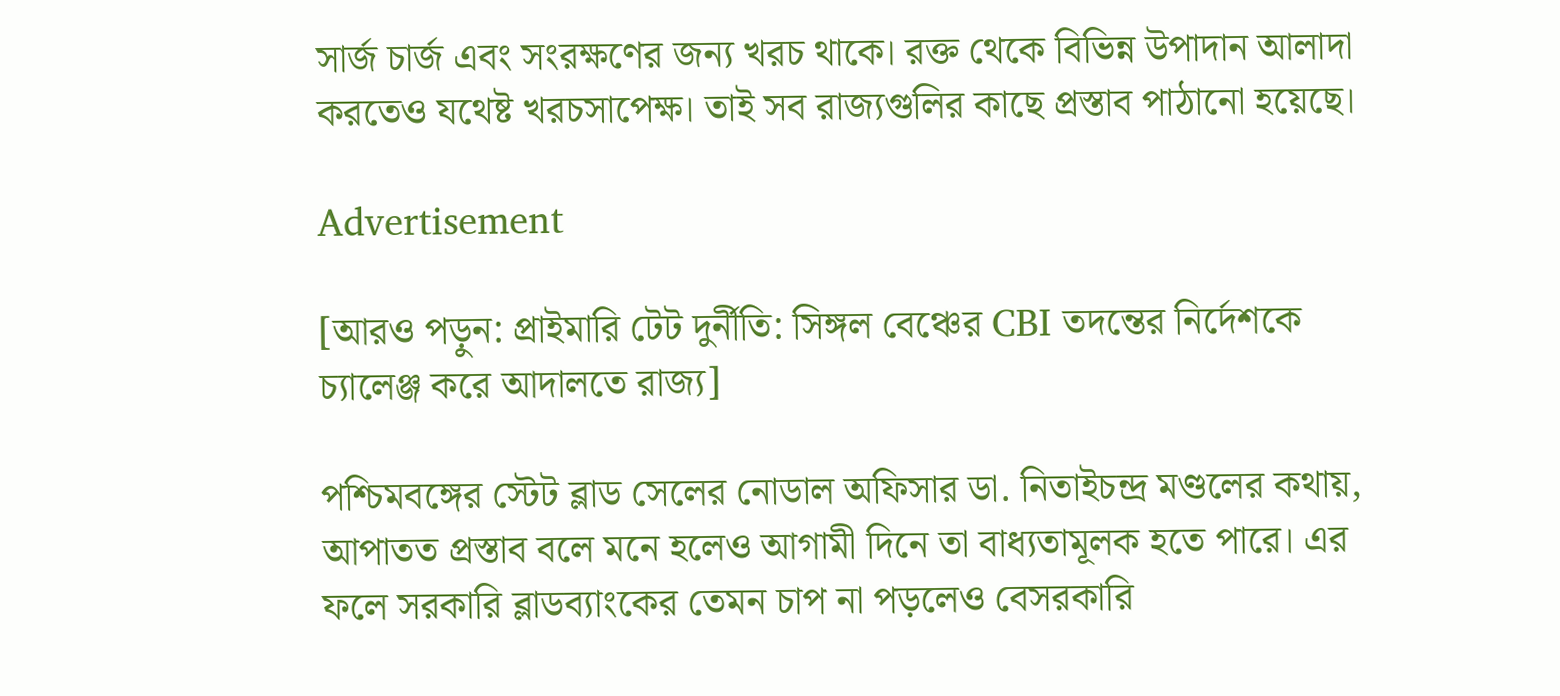সার্জ চার্জ এবং সংরক্ষণের জন্য খরচ থাকে। রক্ত থেকে বিভিন্ন উপাদান আলাদা করতেও যথেষ্ট খরচসাপেক্ষ। তাই সব রাজ্যগুলির কাছে প্রস্তাব পাঠানো হয়েছে।

Advertisement

[আরও পড়ুন: প্রাইমারি টেট দুর্নীতি: সিঙ্গল বেঞ্চের CBI তদন্তের নির্দেশকে চ্যালেঞ্জ করে আদালতে রাজ্য]

পশ্চিমবঙ্গের স্টেট ব্লাড সেলের নোডাল অফিসার ডা. নিতাইচন্দ্র মণ্ডলের কথায়, আপাতত প্রস্তাব বলে মনে হলেও আগামী দিনে তা বাধ্যতামূলক হতে পারে। এর ফলে সরকারি ব্লাডব্যাংকের তেমন চাপ না পড়লেও বেসরকারি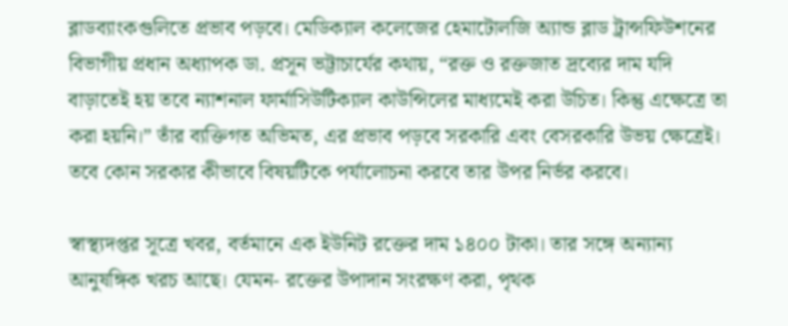ব্লাডব্যাংকগুলিতে প্রভাব পড়বে। মেডিক্যাল কলেজের হেমাটোলজি অ্যান্ড ব্লাড ট্রান্সফিউশনের বিভাগীয় প্রধান অধ্যাপক ডা. প্রসূন ভট্টাচার্যের কথায়, “রক্ত ও রক্তজাত দ্রব্যের দাম যদি বাড়াতেই হয় তবে ন্যাশনাল ফার্মাসিউটিক্যাল কাউন্সিলের মাধ্যমেই করা উচিত। কিন্তু এক্ষেত্রে তা করা হয়নি।” তাঁর ব্যক্তিগত অভিমত, এর প্রভাব পড়বে সরকারি এবং বেসরকারি উভয় ক্ষেত্রেই। তবে কোন সরকার কীভাবে বিষয়টিকে পর্যালোচনা করবে তার উপর নির্ভর করবে।

স্বাস্থ্যদপ্তর সূত্রে খবর, বর্তমানে এক ইউনিট রক্তের দাম ১৪০০ টাকা। তার সঙ্গে অন্যান্য আনুষঙ্গিক খরচ আছে। যেমন- রক্তের উপাদান সংরক্ষণ করা, পৃথক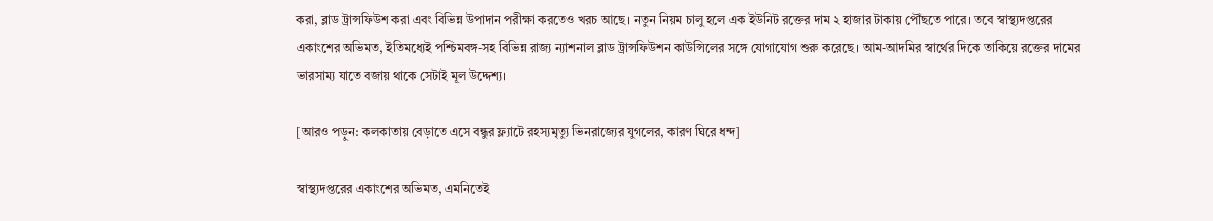করা, ব্লাড ট্রান্সফিউশ করা এবং বিভিন্ন উপাদান পরীক্ষা করতেও খরচ আছে। নতুন নিয়ম চালু হলে এক ইউনিট রক্তের দাম ২ হাজার টাকায় পৌঁছতে পারে। তবে স্বাস্থ্যদপ্তরের একাংশের অভিমত, ইতিমধ্যেই পশ্চিমবঙ্গ-সহ বিভিন্ন রাজ্য ন্যাশনাল ব্লাড ট্রান্সফিউশন কাউন্সিলের সঙ্গে যোগাযোগ শুরু করেছে। আম-আদমির স্বার্থের দিকে তাকিয়ে রক্তের দামের ভারসাম্য যাতে বজায় থাকে সেটাই মূল উদ্দেশ্য।

[আরও পড়ুন: কলকাতায় বেড়াতে এসে বন্ধুর ফ্ল্যাটে রহস্যমৃত্যু ভিনরাজ্যের যুগলের, কারণ ঘিরে ধন্দ]

স্বাস্থ্যদপ্তরের একাংশের অভিমত, এমনিতেই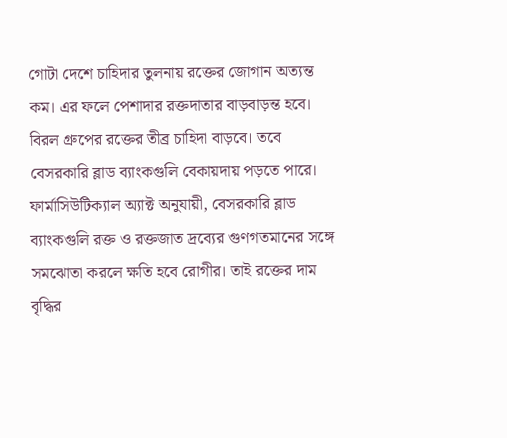গোটা দেশে চাহিদার তুলনায় রক্তের জোগান অত্যন্ত কম। এর ফলে পেশাদার রক্তদাতার বাড়বাড়ন্ত হবে। বিরল গ্রুপের রক্তের তীব্র চাহিদা বাড়বে। তবে বেসরকারি ব্লাড ব্যাংকগুলি বেকায়দায় পড়তে পারে। ফার্মাসিউটিক্যাল অ্যাক্ট অনুযায়ী, বেসরকারি ব্লাড ব্যাংকগুলি রক্ত ও রক্তজাত দ্রব্যের গুণগতমানের সঙ্গে সমঝোতা করলে ক্ষতি হবে রোগীর। তাই রক্তের দাম বৃদ্ধির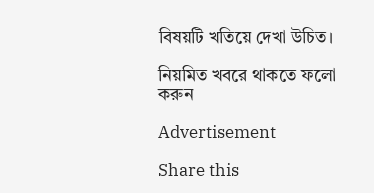বিষয়টি খতিয়ে দেখা উচিত।

নিয়মিত খবরে থাকতে ফলো করুন

Advertisement

Share this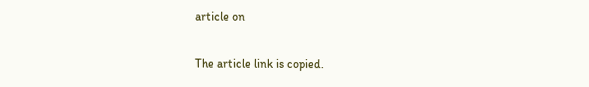article on

The article link is copied.